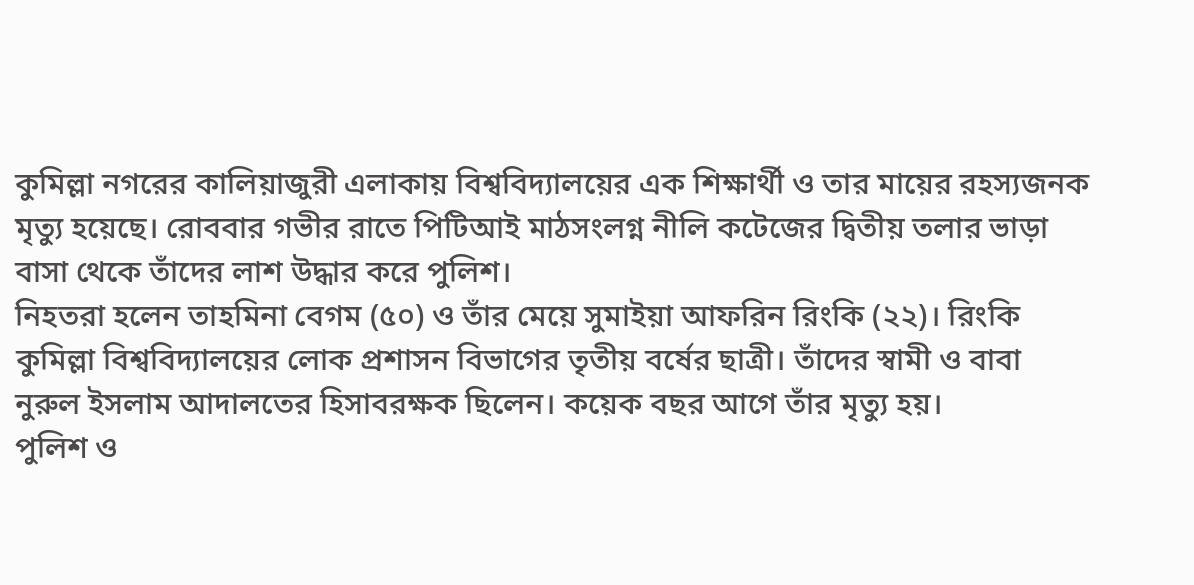কুমিল্লা নগরের কালিয়াজুরী এলাকায় বিশ্ববিদ্যালয়ের এক শিক্ষার্থী ও তার মায়ের রহস্যজনক মৃত্যু হয়েছে। রোববার গভীর রাতে পিটিআই মাঠসংলগ্ন নীলি কটেজের দ্বিতীয় তলার ভাড়া বাসা থেকে তাঁদের লাশ উদ্ধার করে পুলিশ।
নিহতরা হলেন তাহমিনা বেগম (৫০) ও তাঁর মেয়ে সুমাইয়া আফরিন রিংকি (২২)। রিংকি কুমিল্লা বিশ্ববিদ্যালয়ের লোক প্রশাসন বিভাগের তৃতীয় বর্ষের ছাত্রী। তাঁদের স্বামী ও বাবা নুরুল ইসলাম আদালতের হিসাবরক্ষক ছিলেন। কয়েক বছর আগে তাঁর মৃত্যু হয়।
পুলিশ ও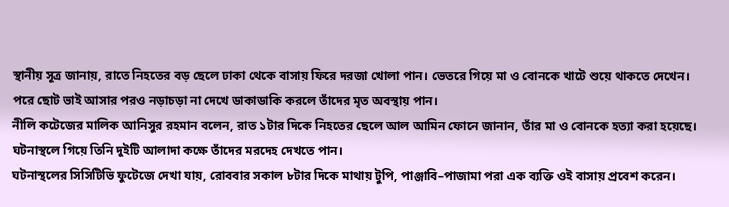স্থানীয় সূত্র জানায়, রাতে নিহতের বড় ছেলে ঢাকা থেকে বাসায় ফিরে দরজা খোলা পান। ভেতরে গিয়ে মা ও বোনকে খাটে শুয়ে থাকতে দেখেন। পরে ছোট ভাই আসার পরও নড়াচড়া না দেখে ডাকাডাকি করলে তাঁদের মৃত অবস্থায় পান।
নীলি কটেজের মালিক আনিসুর রহমান বলেন, রাত ১টার দিকে নিহতের ছেলে আল আমিন ফোনে জানান, তাঁর মা ও বোনকে হত্যা করা হয়েছে। ঘটনাস্থলে গিয়ে তিনি দুইটি আলাদা কক্ষে তাঁদের মরদেহ দেখতে পান।
ঘটনাস্থলের সিসিটিভি ফুটেজে দেখা যায়, রোববার সকাল ৮টার দিকে মাথায় টুপি, পাঞ্জাবি–পাজামা পরা এক ব্যক্তি ওই বাসায় প্রবেশ করেন।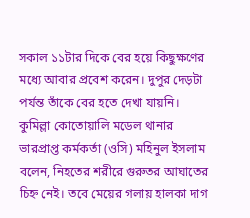সকাল ১১টার দিকে বের হয়ে কিছুক্ষণের মধ্যে আবার প্রবেশ করেন। দুপুর দেড়টা পর্যন্ত তাঁকে বের হতে দেখা যায়নি।
কুমিল্লা কোতোয়ালি মডেল থানার ভারপ্রাপ্ত কর্মকর্তা (ওসি) মহিনুল ইসলাম বলেন, নিহতের শরীরে গুরুতর আঘাতের চিহ্ন নেই। তবে মেয়ের গলায় হালকা দাগ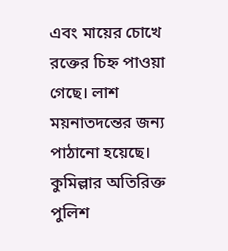এবং মায়ের চোখে রক্তের চিহ্ন পাওয়া গেছে। লাশ ময়নাতদন্তের জন্য পাঠানো হয়েছে।
কুমিল্লার অতিরিক্ত পুলিশ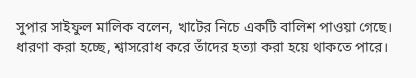সুপার সাইফুল মালিক বলেন, খাটের নিচে একটি বালিশ পাওয়া গেছে। ধারণা করা হচ্ছে, শ্বাসরোধ করে তাঁদের হত্যা করা হয়ে থাকতে পারে।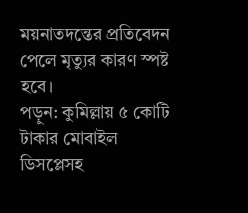ময়নাতদন্তের প্রতিবেদন পেলে মৃত্যুর কারণ স্পষ্ট হবে।
পড়ুন: কুমিল্লায় ৫ কোটি টাকার মোবাইল ডিসপ্লেসহ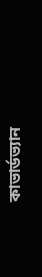কাভার্ডভ্যান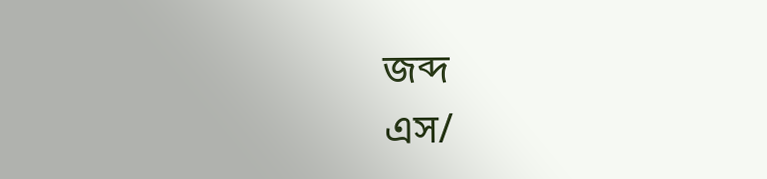জব্দ
এস/